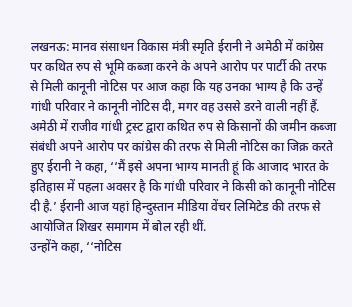लखनऊ: मानव संसाधन विकास मंत्री स्मृति ईरानी ने अमेठी में कांग्रेस पर कथित रुप से भूमि कब्जा करने के अपने आरोप पर पार्टी की तरफ से मिली कानूनी नोटिस पर आज कहा कि यह उनका भाग्य है कि उन्हें गांधी परिवार ने कानूनी नोटिस दी, मगर वह उससे डरने वाली नहीं हैं.
अमेठी में राजीव गांधी ट्रस्ट द्वारा कथित रुप से किसानों की जमीन कब्जा संबंधी अपने आरोप पर कांग्रेस की तरफ से मिली नोटिस का जिक्र करते हुए ईरानी ने कहा, ‘‘मैं इसे अपना भाग्य मानती हूं कि आजाद भारत के इतिहास में पहला अवसर है कि गांधी परिवार ने किसी को कानूनी नोटिस दी है.’ ईरानी आज यहां हिन्दुस्तान मीडिया वेंचर लिमिटेड की तरफ से आयोजित शिखर समागम में बोल रही थीं.
उन्होंने कहा, ‘‘नोटिस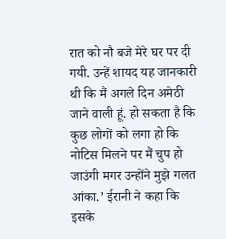रात को नौ बजे मेरे घर पर दी गयी. उन्हें शायद यह जानकारी थी कि मैं अगले दिन अमेठी जाने वाली हूं. हो सकता है कि कुछ लोगों को लगा हो कि नोटिस मिलने पर मैं चुप हो जाउंगी मगर उन्होंने मुझे गलत आंका.’ ईरानी ने कहा कि इसके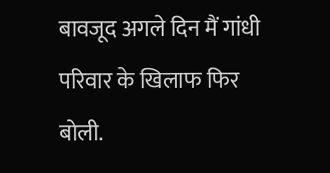बावजूद अगले दिन मैं गांधी परिवार के खिलाफ फिर बोली.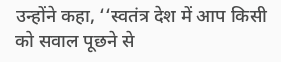उन्होंने कहा, ‘‘स्वतंत्र देश में आप किसी को सवाल पूछने से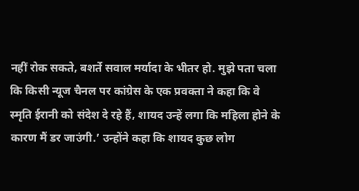नहीं रोक सकते, बशर्ते सवाल मर्यादा के भीतर हो. मुझे पता चला कि किसी न्यूज चैनल पर कांग्रेस के एक प्रवक्ता ने कहा कि वे स्मृति ईरानी को संदेश दे रहे हैं, शायद उन्हें लगा कि महिला होने के कारण मैं डर जाउंगी.’ उन्होंने कहा कि शायद कुछ लोग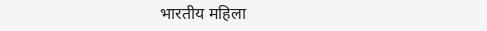भारतीय महिला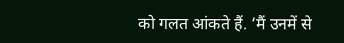को गलत आंकते हैं. ‘मैं उनमें से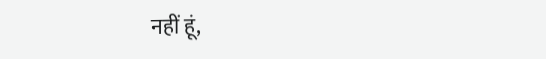नहीं हूं,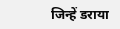जिन्हें डराया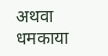अथवा धमकाया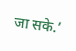जा सके.’